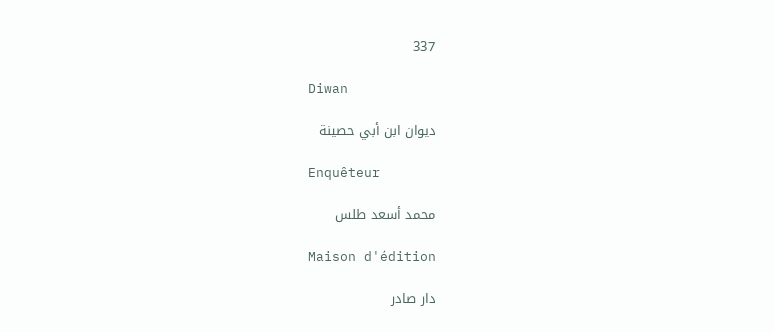337

Diwan

ديوان ابن أبي حصينة

Enquêteur

محمد أسعد طلس

Maison d'édition

دار صادر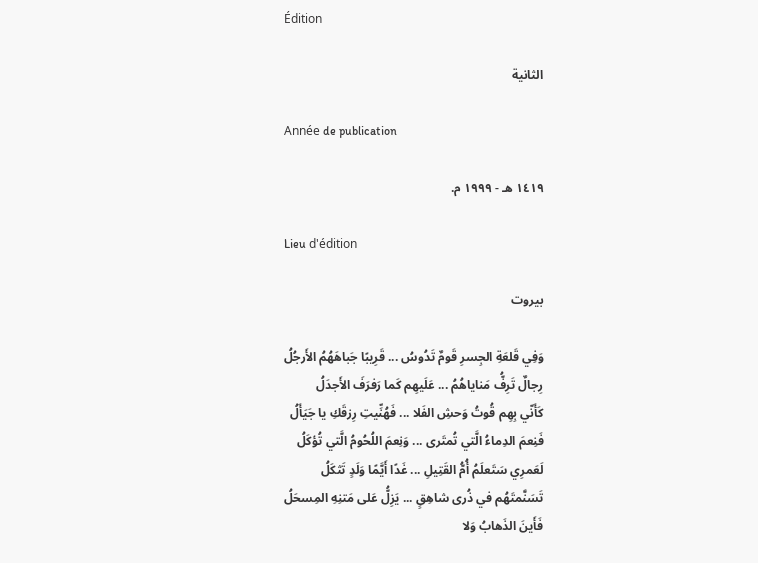Édition

الثانية

Année de publication

١٤١٩ هـ - ١٩٩٩ م.

Lieu d'édition

بيروت

وَفِي قَلعَةِ الجِسرِ قَومٌ تَدُوسُ ... قَرِيبًا جَباهَهُمُ الأَرجُلُ
رِجالٌ تَرِفُّ مَناياهُمُ ... عَلَيهِم كَما رَفرَفَ الأَجدَلُ
كَأَنّي بِهِم قُوتُ وَحشِ الفَلا ... فَهُنِّيتِ رِزقَكِ يا جَيَأَلُ
فَنِعمَ الدِماءُ الَّتي تُمتَرى ... وَنِعمَ اللُحُومُ الَّتي تُؤكَلُ
لَعَمرِي سَتَعلَمُ أُمُّ القَتِيلِ ... غَدًا أَيَّمًا وَلَدٍ تَثكَلُ
تَسَنَّمتَهُم في ذُرى شاهِقٍ ... يَزِلُّ عَلى مَتنِهِ المِسحَلُ
فَأَينَ الذَهابُ وَلا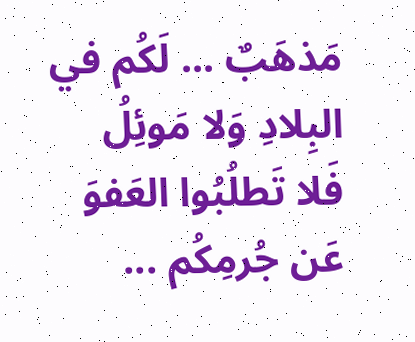مَذهَبٌ ... لَكُم في البِلادِ وَلا مَوئِلُ
فَلا تَطلُبُوا العَفوَ عَن جُرمِكُم ...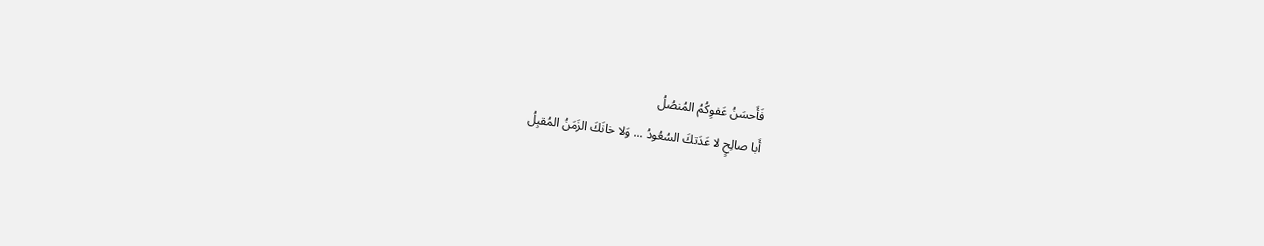فَأَحسَنُ عَفوِكُمُ المُنصُلُ
أَبا صالِحٍ لا عَدَتكَ السُعُودُ ... وَلا خانَكَ الزَمَنُ المُقبِلُ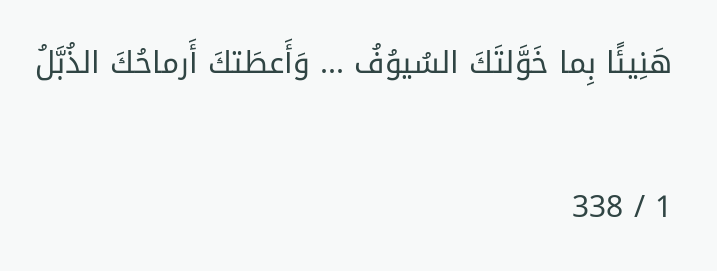هَنِيئًا بِما خَوَّلتَكَ السُيوُفُ ... وَأَعطَتكَ أَرماحُكَ الذُبَّلُ

1 / 338